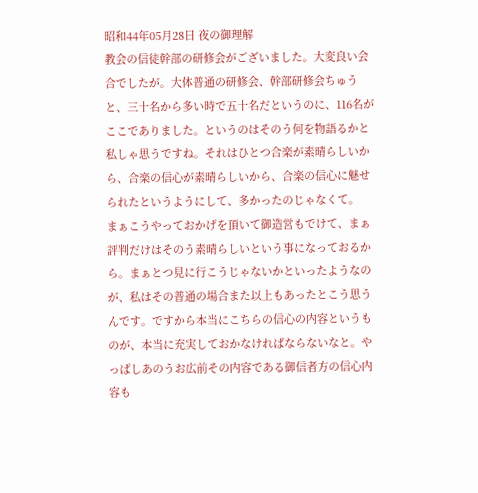昭和44年05月28日 夜の御理解
教会の信徒幹部の研修会がございました。大変良い会合でしたが。大体普通の研修会、幹部研修会ちゅうと、三十名から多い時で五十名だというのに、116名がここでありました。というのはそのう何を物語るかと私しゃ思うですね。それはひとつ合楽が素晴らしいから、合楽の信心が素晴らしいから、合楽の信心に魅せられたというようにして、多かったのじゃなくて。
まぁこうやっておかげを頂いて御造営もでけて、まぁ評判だけはそのう素晴らしいという事になっておるから。まぁとつ見に行こうじゃないかといったようなのが、私はその普通の場合また以上もあったとこう思うんです。ですから本当にこちらの信心の内容というものが、本当に充実しておかなければならないなと。やっぱしあのうお広前その内容である御信者方の信心内容も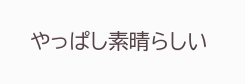やっぱし素晴らしい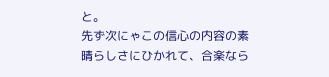と。
先ず次にゃこの信心の内容の素晴らしさにひかれて、合楽なら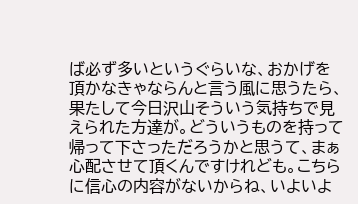ば必ず多いというぐらいな、おかげを頂かなきゃならんと言う風に思うたら、果たして今日沢山そういう気持ちで見えられた方達が。どういうものを持って帰って下さっただろうかと思うて、まぁ心配させて頂くんですけれども。こちらに信心の内容がないからね、いよいよ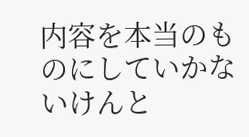内容を本当のものにしていかないけんと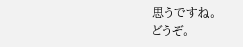思うですね。
どうぞ。